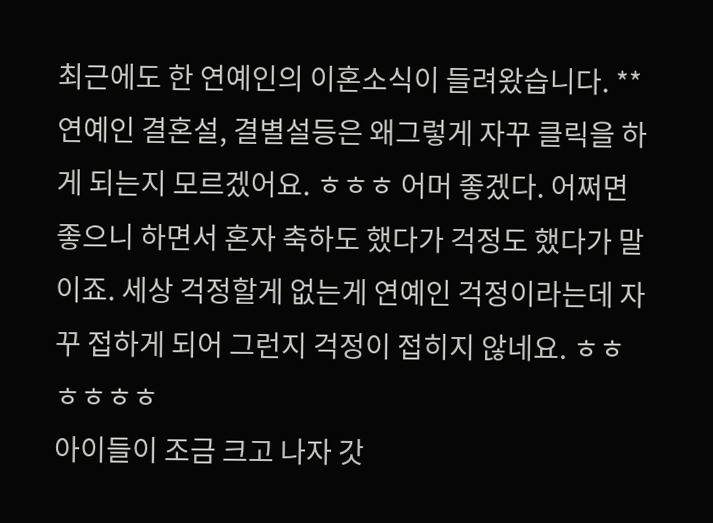최근에도 한 연예인의 이혼소식이 들려왔습니다. ** 연예인 결혼설, 결별설등은 왜그렇게 자꾸 클릭을 하게 되는지 모르겠어요. ㅎㅎㅎ 어머 좋겠다. 어쩌면 좋으니 하면서 혼자 축하도 했다가 걱정도 했다가 말이죠. 세상 걱정할게 없는게 연예인 걱정이라는데 자꾸 접하게 되어 그런지 걱정이 접히지 않네요. ㅎㅎㅎㅎㅎㅎ
아이들이 조금 크고 나자 갓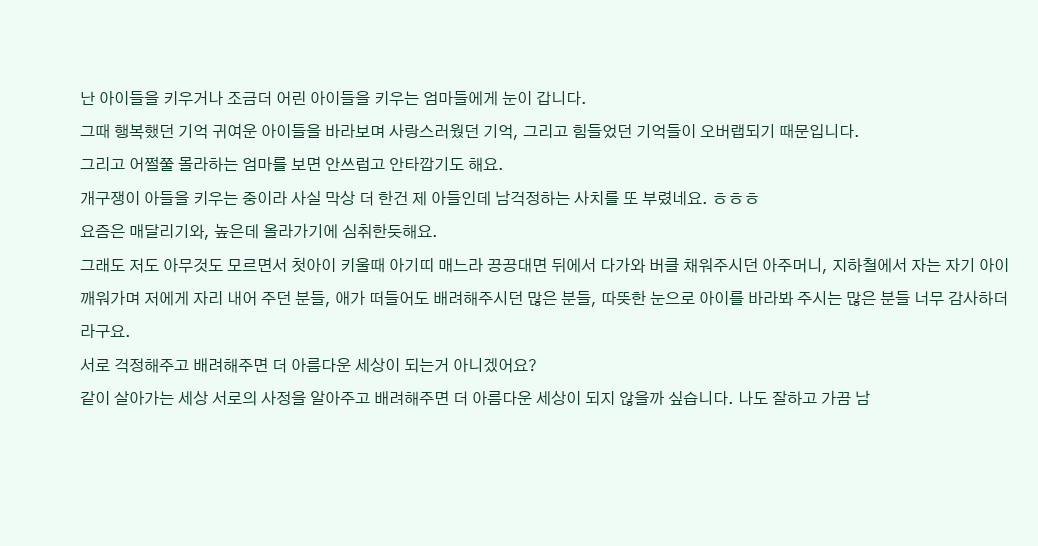난 아이들을 키우거나 조금더 어린 아이들을 키우는 엄마들에게 눈이 갑니다.
그때 행복했던 기억 귀여운 아이들을 바라보며 사랑스러웠던 기억, 그리고 힘들었던 기억들이 오버랩되기 때문입니다.
그리고 어쩔쭐 몰라하는 엄마를 보면 안쓰럽고 안타깝기도 해요.
개구쟁이 아들을 키우는 중이라 사실 막상 더 한건 제 아들인데 남걱정하는 사치를 또 부렸네요. ㅎㅎㅎ
요즘은 매달리기와, 높은데 올라가기에 심취한듯해요.
그래도 저도 아무것도 모르면서 첫아이 키울때 아기띠 매느라 끙끙대면 뒤에서 다가와 버클 채워주시던 아주머니, 지하철에서 자는 자기 아이 깨워가며 저에게 자리 내어 주던 분들, 애가 떠들어도 배려해주시던 많은 분들, 따뜻한 눈으로 아이를 바라봐 주시는 많은 분들 너무 감사하더라구요.
서로 걱정해주고 배려해주면 더 아름다운 세상이 되는거 아니겠어요?
같이 살아가는 세상 서로의 사정을 알아주고 배려해주면 더 아름다운 세상이 되지 않을까 싶습니다. 나도 잘하고 가끔 남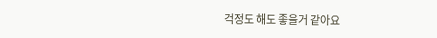걱정도 해도 좋을거 같아요